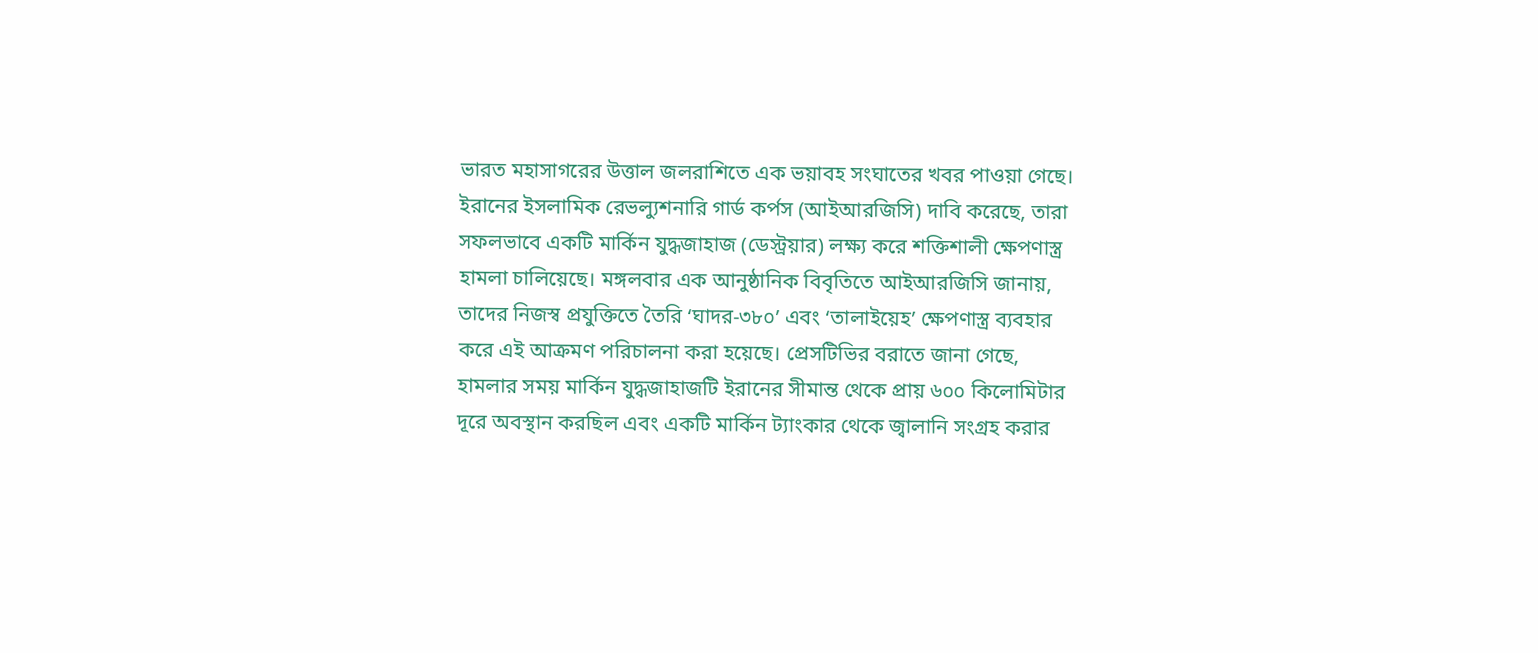ভারত মহাসাগরের উত্তাল জলরাশিতে এক ভয়াবহ সংঘাতের খবর পাওয়া গেছে। ইরানের ইসলামিক রেভল্যুশনারি গার্ড কর্পস (আইআরজিসি) দাবি করেছে, তারা সফলভাবে একটি মার্কিন যুদ্ধজাহাজ (ডেস্ট্রয়ার) লক্ষ্য করে শক্তিশালী ক্ষেপণাস্ত্র হামলা চালিয়েছে। মঙ্গলবার এক আনুষ্ঠানিক বিবৃতিতে আইআরজিসি জানায়, তাদের নিজস্ব প্রযুক্তিতে তৈরি ‘ঘাদর-৩৮০’ এবং ‘তালাইয়েহ’ ক্ষেপণাস্ত্র ব্যবহার করে এই আক্রমণ পরিচালনা করা হয়েছে। প্রেসটিভির বরাতে জানা গেছে, হামলার সময় মার্কিন যুদ্ধজাহাজটি ইরানের সীমান্ত থেকে প্রায় ৬০০ কিলোমিটার দূরে অবস্থান করছিল এবং একটি মার্কিন ট্যাংকার থেকে জ্বালানি সংগ্রহ করার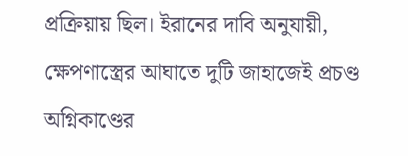প্রক্রিয়ায় ছিল। ইরানের দাবি অনুযায়ী, ক্ষেপণাস্ত্রের আঘাতে দুটি জাহাজেই প্রচণ্ড অগ্নিকাণ্ডের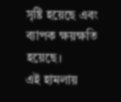সৃষ্টি হয়েছে এবং ব্যাপক ক্ষয়ক্ষতি হয়েছে।
এই হামলায়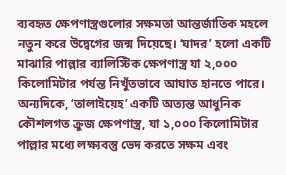ব্যবহৃত ক্ষেপণাস্ত্রগুলোর সক্ষমতা আন্তর্জাতিক মহলে নতুন করে উদ্বেগের জন্ম দিয়েছে। ‘ঘাদর’ হলো একটি মাঝারি পাল্লার ব্যালিস্টিক ক্ষেপণাস্ত্র যা ২,০০০ কিলোমিটার পর্যন্ত নিখুঁতভাবে আঘাত হানতে পারে। অন্যদিকে, ‘তালাইয়েহ’ একটি অত্যন্ত আধুনিক কৌশলগত ক্রুজ ক্ষেপণাস্ত্র, যা ১,০০০ কিলোমিটার পাল্লার মধ্যে লক্ষ্যবস্তু ভেদ করতে সক্ষম এবং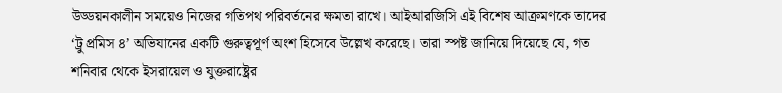উড্ডয়নকালীন সময়েও নিজের গতিপথ পরিবর্তনের ক্ষমতা রাখে। আইআরজিসি এই বিশেষ আক্রমণকে তাদের ‘ট্রু প্রমিস ৪’ অভিযানের একটি গুরুত্বপূর্ণ অংশ হিসেবে উল্লেখ করেছে। তারা স্পষ্ট জানিয়ে দিয়েছে যে, গত শনিবার থেকে ইসরায়েল ও যুক্তরাষ্ট্রের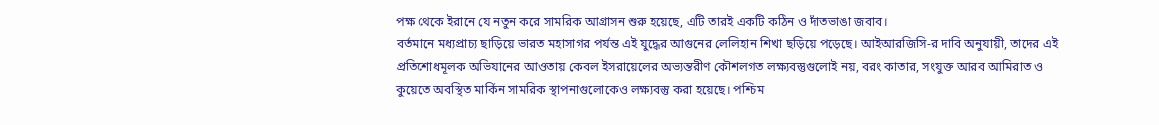পক্ষ থেকে ইরানে যে নতুন করে সামরিক আগ্রাসন শুরু হয়েছে, এটি তারই একটি কঠিন ও দাঁতভাঙা জবাব।
বর্তমানে মধ্যপ্রাচ্য ছাড়িয়ে ভারত মহাসাগর পর্যন্ত এই যুদ্ধের আগুনের লেলিহান শিখা ছড়িয়ে পড়েছে। আইআরজিসি-র দাবি অনুযায়ী, তাদের এই প্রতিশোধমূলক অভিযানের আওতায় কেবল ইসরায়েলের অভ্যন্তরীণ কৌশলগত লক্ষ্যবস্তুগুলোই নয়, বরং কাতার, সংযুক্ত আরব আমিরাত ও কুয়েতে অবস্থিত মার্কিন সামরিক স্থাপনাগুলোকেও লক্ষ্যবস্তু করা হয়েছে। পশ্চিম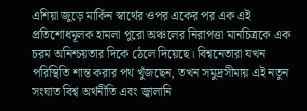এশিয়া জুড়ে মার্কিন স্বার্থের ওপর একের পর এক এই প্রতিশোধমূলক হামলা পুরো অঞ্চলের নিরাপত্তা মানচিত্রকে এক চরম অনিশ্চয়তার দিকে ঠেলে দিয়েছে। বিশ্বনেতারা যখন পরিস্থিতি শান্ত করার পথ খুঁজছেন, তখন সমুদ্রসীমায় এই নতুন সংঘাত বিশ্ব অর্থনীতি এবং জ্বালানি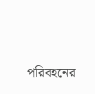পরিবহনের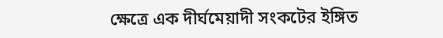ক্ষেত্রে এক দীর্ঘমেয়াদী সংকটের ইঙ্গিত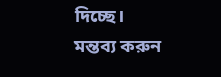দিচ্ছে।
মন্তব্য করুন